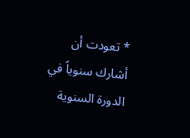* تعودت أن أشارك سنوياً في الدورة السنوية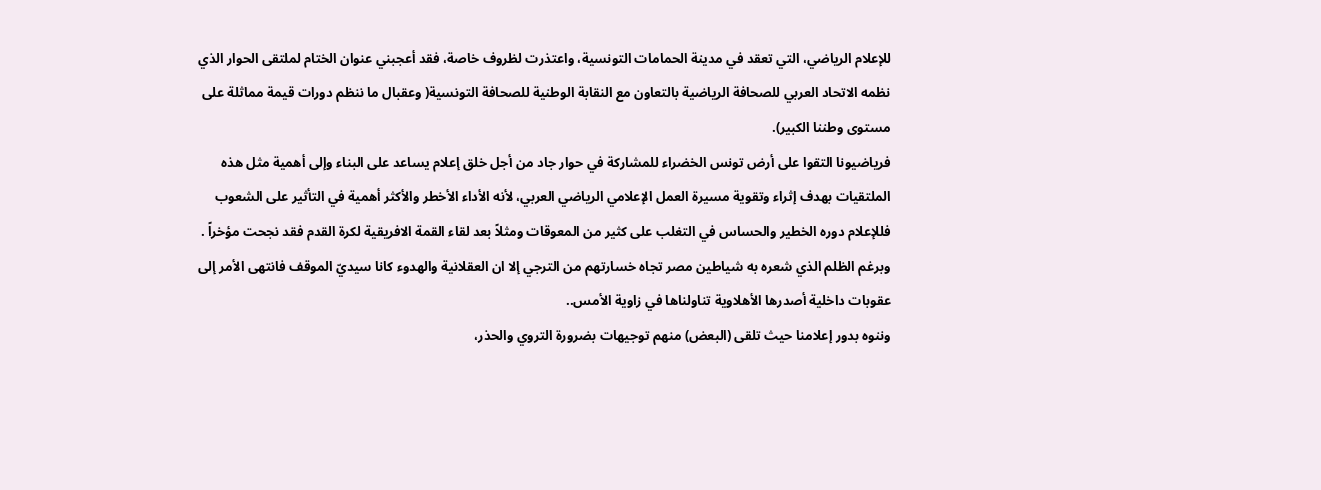للإعلام الرياضي، التي تعقد في مدينة الحمامات التونسية، واعتذرت لظروف خاصة، فقد أعجبني عنوان الختام لملتقى الحوار الذي نظمه الاتحاد العربي للصحافة الرياضية بالتعاون مع النقابة الوطنية للصحافة التونسية( وعقبال ما ننظم دورات قيمة مماثلة على مستوى وطننا الكبير).
فرياضيونا التقوا على أرض تونس الخضراء للمشاركة في حوار جاد من أجل خلق إعلام يساعد على البناء وإلى أهمية مثل هذه الملتقيات بهدف إثراء وتقوية مسيرة العمل الإعلامي الرياضي العربي، لأنه الأداء الأخطر والأكثر أهمية في التأثير على الشعوب فللإعلام دوره الخطير والحساس في التغلب على كثير من المعوقات ومثلاً بعد لقاء القمة الافريقية لكرة القدم فقد نجحت مؤخراً .
وبرغم الظلم الذي شعره به شياطين مصر تجاه خسارتهم من الترجي إلا ان العقلانية والهدوء كانا سيديّ الموقف فانتهى الأمر إلى عقوبات داخلية أصدرها الأهلاوية تناولناها في زاوية الأمس..
وننوه بدور إعلامنا حيث تلقى (البعض) منهم توجيهات بضرورة التروي والحذر،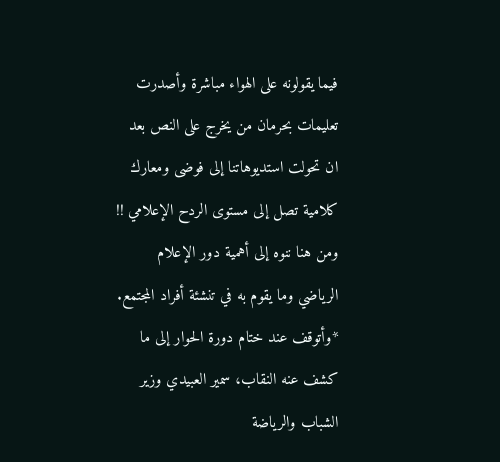فيما يقولونه على الهواء مباشرة وأصدرت تعليمات بحرمان من يخرج على النص بعد ان تحولت استديوهاتنا إلى فوضى ومعارك كلامية تصل إلى مستوى الردح الإعلامي !! ومن هنا ننوه إلى أهمية دور الإعلام الرياضي وما يقوم به في تنشئة أفراد المجتمع.
*وأتوقف عند ختام دورة الحوار إلى ما كشف عنه النقاب، سمير العبيدي وزير الشباب والرياضة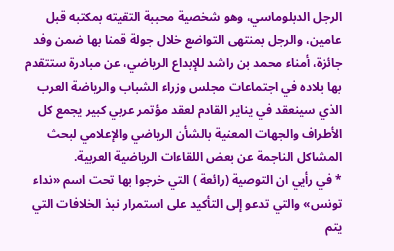الرجل الدبلوماسي، وهو شخصية محببة التقيته بمكتبه قبل عامين، والرجل بمنتهى التواضع خلال جولة قمنا بها ضمن وفد جائزة، أمناء محمد بن راشد للإبداع الرياضي، عن مبادرة ستتقدم بها بلاده في اجتماعات مجلس وزراء الشباب والرياضة العرب الذي سينعقد في يناير القادم لعقد مؤتمر عربي كبير يجمع كل الأطراف والجهات المعنية بالشأن الرياضي والإعلامي لبحث المشاكل الناجمة عن بعض اللقاءات الرياضية العربية.
* في رأيي ان التوصية (رائعة ) التي خرجوا بها تحت اسم «نداء تونس» والتي تدعو إلى التأكيد على استمرار نبذ الخلافات التي يتم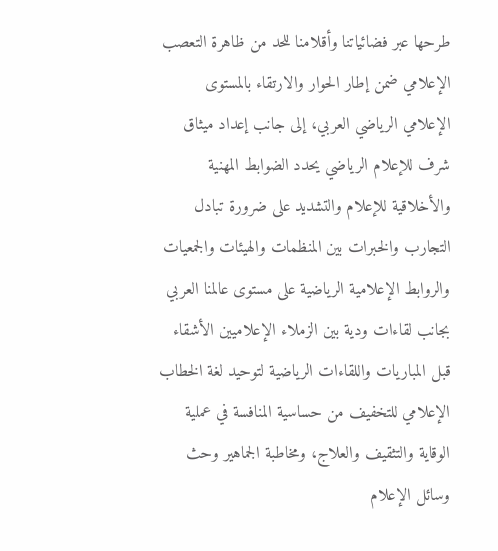طرحها عبر فضائياتنا وأقلامنا للحد من ظاهرة التعصب الإعلامي ضمن إطار الحوار والارتقاء بالمستوى الإعلامي الرياضي العربي، إلى جانب إعداد ميثاق شرف للإعلام الرياضي يحدد الضوابط المهنية والأخلاقية للإعلام والتشديد على ضرورة تبادل التجارب والخبرات بين المنظمات والهيئات والجمعيات والروابط الإعلامية الرياضية على مستوى عالمنا العربي بجانب لقاءات ودية بين الزملاء الإعلاميين الأشقاء قبل المباريات واللقاءات الرياضية لتوحيد لغة الخطاب الإعلامي للتخفيف من حساسية المنافسة في عملية الوقاية والتثقيف والعلاج، ومخاطبة الجماهير وحث وسائل الإعلام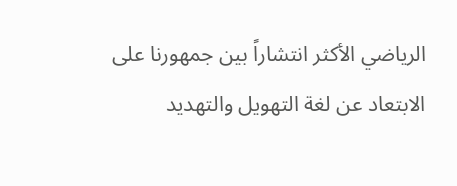الرياضي الأكثر انتشاراً بين جمهورنا على الابتعاد عن لغة التهويل والتهديد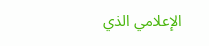الإعلامي الذي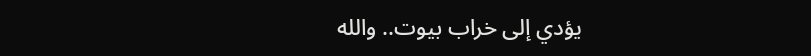يؤدي إلى خراب بيوت.. والله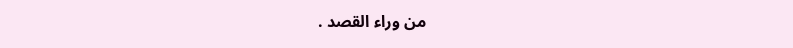من وراء القصد .